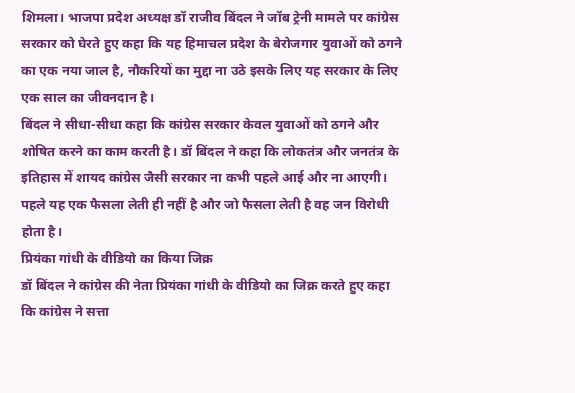शिमला। भाजपा प्रदेश अध्यक्ष डॉ राजीव बिंदल ने जॉब ट्रेनी मामले पर कांग्रेस सरकार को घेरते हुए कहा कि यह हिमाचल प्रदेश के बेरोजगार युवाओं को ठगने का एक नया जाल है, नौकरियों का मुद्दा ना उठे इसके लिए यह सरकार के लिए एक साल का जीवनदान है।
बिंदल ने सीधा-सीधा कहा कि कांग्रेस सरकार केवल युवाओं को ठगने और शोषित करने का काम करती है। डॉ बिंदल ने कहा कि लोकतंत्र और जनतंत्र के इतिहास में शायद कांग्रेस जैसी सरकार ना कभी पहले आई और ना आएगी। पहले यह एक फैसला लेती ही नहीं है और जो फैसला लेती है वह जन विरोधी होता है।
प्रियंका गांधी के वीडियो का किया जिक्र
डॉ बिंदल ने कांग्रेस की नेता प्रियंका गांधी के वीडियो का जिक्र करते हुए कहा कि कांग्रेस ने सत्ता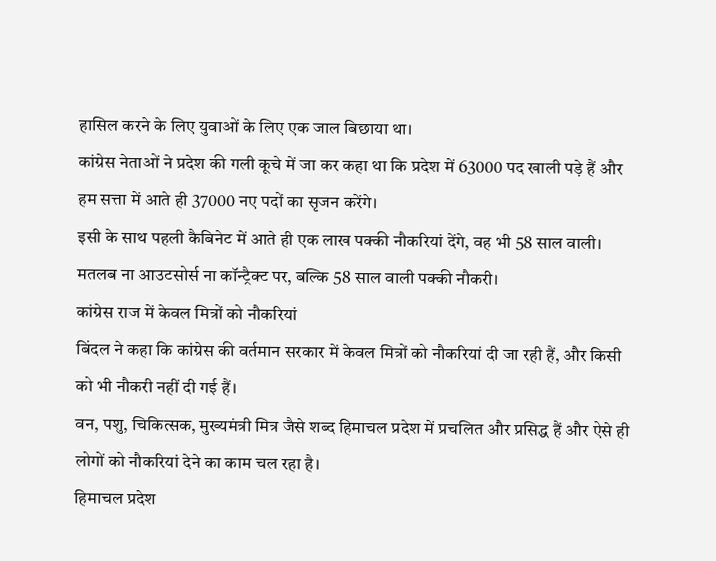हासिल करने के लिए युवाओं के लिए एक जाल बिछाया था।
कांग्रेस नेताओं ने प्रदेश की गली कूचे में जा कर कहा था कि प्रदेश में 63000 पद खाली पड़े हैं और हम सत्ता में आते ही 37000 नए पदों का सृजन करेंगे।
इसी के साथ पहली कैबिनेट में आते ही एक लाख पक्की नौकरियां देंगे, वह भी 58 साल वाली। मतलब ना आउटसोर्स ना कॉन्ट्रैक्ट पर, बल्कि 58 साल वाली पक्की नौकरी।
कांग्रेस राज में केवल मित्रों को नौकरियां
बिंदल ने कहा कि कांग्रेस की वर्तमान सरकार में केवल मित्रों को नौकरियां दी जा रही हैं, और किसी को भी नौकरी नहीं दी गई हैं।
वन, पशु, चिकित्सक, मुख्यमंत्री मित्र जैसे शब्द हिमाचल प्रदेश में प्रचलित और प्रसिद्ध हैं और ऐसे ही लोगों को नौकरियां देने का काम चल रहा है।
हिमाचल प्रदेश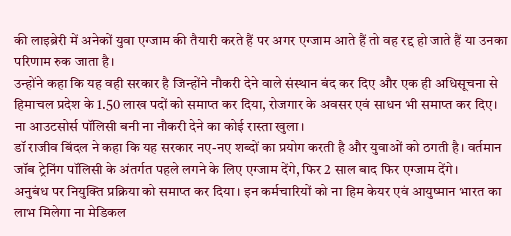की लाइब्रेरी में अनेकों युवा एग्जाम की तैयारी करते हैं पर अगर एग्जाम आते हैं तो वह रद्द हो जाते हैं या उनका परिणाम रुक जाता है।
उन्होंने कहा कि यह वही सरकार है जिन्होंने नौकरी देने वाले संस्थान बंद कर दिए और एक ही अधिसूचना से हिमाचल प्रदेश के 1.50 लाख पदों को समाप्त कर दिया, रोजगार के अवसर एवं साधन भी समाप्त कर दिए। ना आउटसोर्स पॉलिसी बनी ना नौकरी देने का कोई रास्ता खुला।
डॉ राजीव बिंदल ने कहा कि यह सरकार नए-नए शब्दों का प्रयोग करती है और युवाओं को ठगती है। वर्तमान जॉब ट्रेनिंग पॉलिसी के अंतर्गत पहले लगने के लिए एग्जाम देंगे, फिर 2 साल बाद फिर एग्जाम देंगे।
अनुबंध पर नियुक्ति प्रक्रिया को समाप्त कर दिया। इन कर्मचारियों को ना हिम केयर एवं आयुष्मान भारत का लाभ मिलेगा ना मेडिकल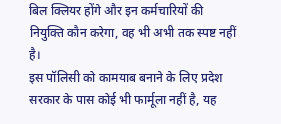बिल क्लियर होंगे और इन कर्मचारियों की नियुक्ति कौन करेगा, वह भी अभी तक स्पष्ट नहीं है।
इस पॉलिसी को कामयाब बनाने के लिए प्रदेश सरकार के पास कोई भी फार्मूला नहीं है, यह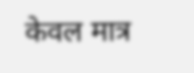केवल मात्र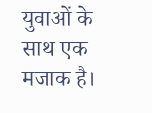युवाओं के साथ एक मजाक है।